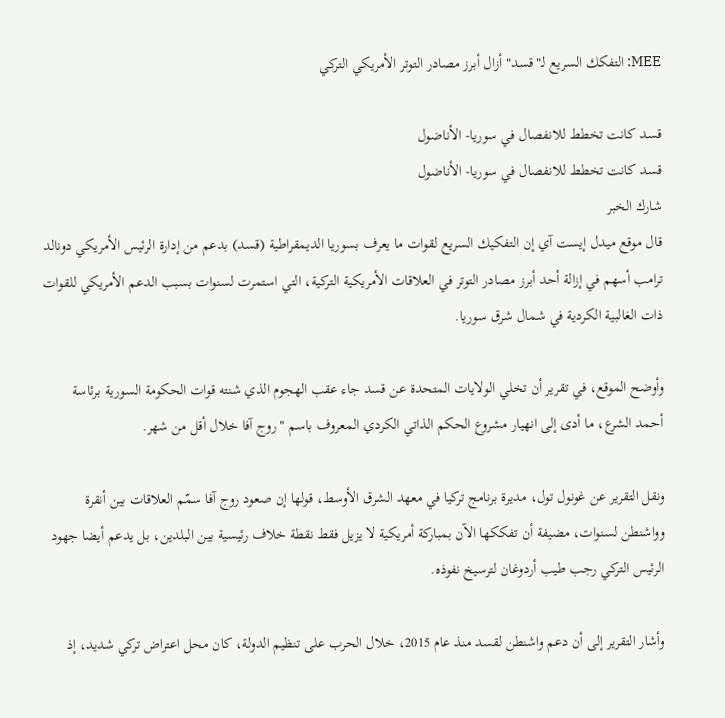MEE: التفكك السريع لـ"قسد" أزال أبرز مصادر التوتر الأمريكي التركي

قسد كانت تخطط للانفصال في سوريا- الأناضول
قسد كانت تخطط للانفصال في سوريا- الأناضول
شارك الخبر
قال موقع ميدل إيست آي إن التفكيك السريع لقوات ما يعرف بسوريا الديمقراطية (قسد) بدعم من إدارة الرئيس الأمريكي دونالد ترامب أسهم في إزالة أحد أبرز مصادر التوتر في العلاقات الأمريكية التركية، التي استمرت لسنوات بسبب الدعم الأمريكي للقوات ذات الغالبية الكردية في شمال شرق سوريا.

وأوضح الموقع، في تقرير أن تخلي الولايات المتحدة عن قسد جاء عقب الهجوم الذي شنته قوات الحكومة السورية برئاسة أحمد الشرع، ما أدى إلى انهيار مشروع الحكم الذاتي الكردي المعروف باسم "روج آفا خلال أقل من شهر.

ونقل التقرير عن غونول تول، مديرة برنامج تركيا في معهد الشرق الأوسط، قولها إن صعود روج آفا سمّم العلاقات بين أنقرة وواشنطن لسنوات، مضيفة أن تفككها الآن بمباركة أمريكية لا يزيل فقط نقطة خلاف رئيسية بين البلدين، بل يدعم أيضا جهود الرئيس التركي رجب طيب أردوغان لترسيخ نفوذه.

وأشار التقرير إلى أن دعم واشنطن لقسد منذ عام 2015، خلال الحرب على تنظيم الدولة، كان محل اعتراض تركي شديد، إذ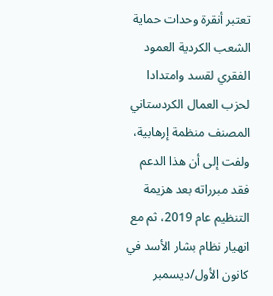تعتبر أنقرة وحدات حماية الشعب الكردية العمود الفقري لقسد وامتدادا لحزب العمال الكردستاني المصنف منظمة إرهابية، ولفت إلى أن هذا الدعم فقد مبرراته بعد هزيمة التنظيم عام 2019، ثم مع انهيار نظام بشار الأسد في كانون الأول/ديسمبر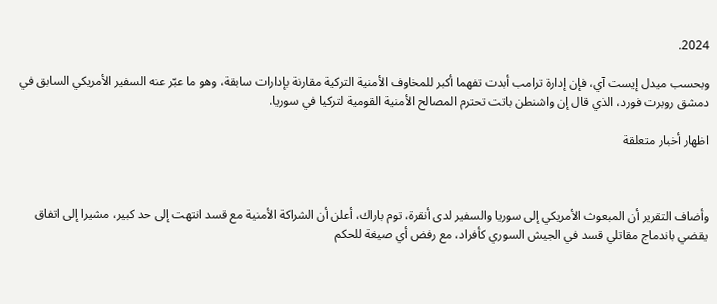2024.

وبحسب ميدل إيست آي، فإن إدارة ترامب أبدت تفهما أكبر للمخاوف الأمنية التركية مقارنة بإدارات سابقة، وهو ما عبّر عنه السفير الأمريكي السابق في دمشق روبرت فورد، الذي قال إن واشنطن باتت تحترم المصالح الأمنية القومية لتركيا في سوريا.

اظهار أخبار متعلقة



وأضاف التقرير أن المبعوث الأمريكي إلى سوريا والسفير لدى أنقرة، توم باراك، أعلن أن الشراكة الأمنية مع قسد انتهت إلى حد كبير، مشيرا إلى اتفاق يقضي باندماج مقاتلي قسد في الجيش السوري كأفراد، مع رفض أي صيغة للحكم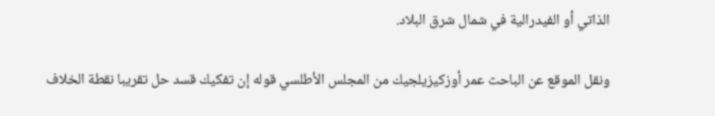الذاتي أو الفيدرالية في شمال شرق البلاد.

ونقل الموقع عن الباحث عمر أوزكيزيلجيك من المجلس الأطلسي قوله إن تفكيك قسد حل تقريبا نقطة الخلاف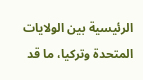الرئيسية بين الولايات المتحدة وتركيا، ما قد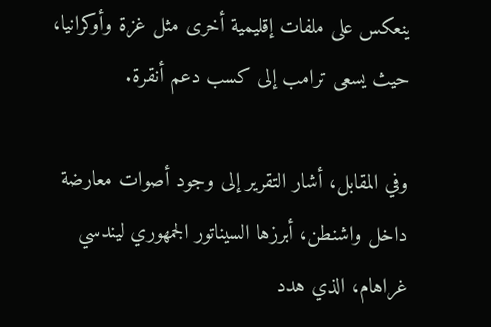ينعكس على ملفات إقليمية أخرى مثل غزة وأوكرانيا، حيث يسعى ترامب إلى كسب دعم أنقرة.

وفي المقابل، أشار التقرير إلى وجود أصوات معارضة داخل واشنطن، أبرزها السيناتور الجمهوري ليندسي غراهام، الذي هدد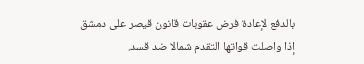بالدفع لإعادة فرض عقوبات قانون قيصر على دمشق إذا واصلت قواتها التقدم شمالا ضد قسد.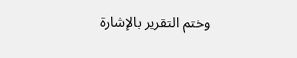وختم التقرير بالإشارة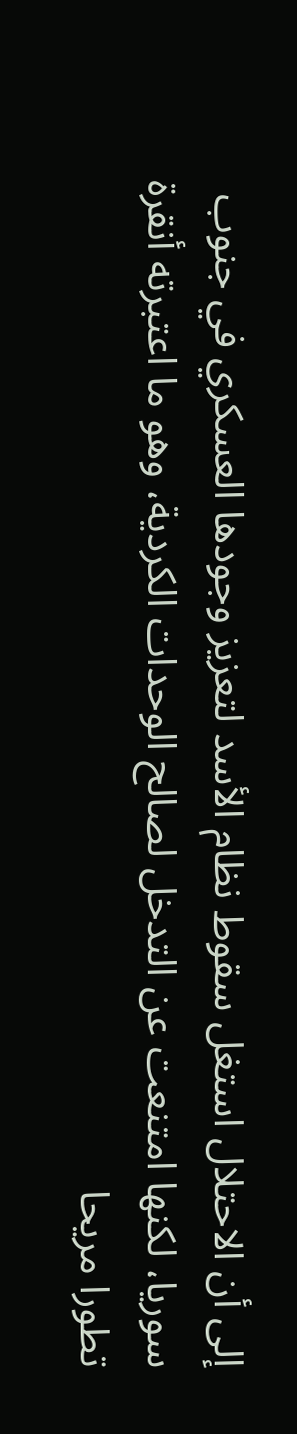إلى أن الاحتلال استغل سقوط نظام الأسد لتعزيز وجودها العسكري في جنوب سوريا، لكنها امتنعت عن التدخل لصالح الوحدات الكردية، وهو ما اعتبرته أنقرة تطورا مريحا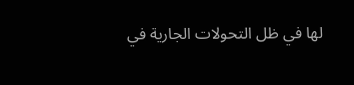لها في ظل التحولات الجارية في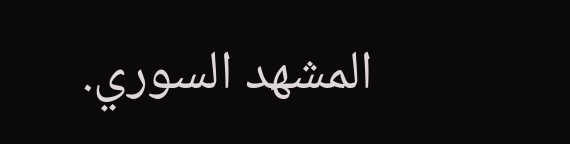المشهد السوري.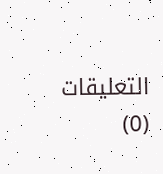التعليقات (0)